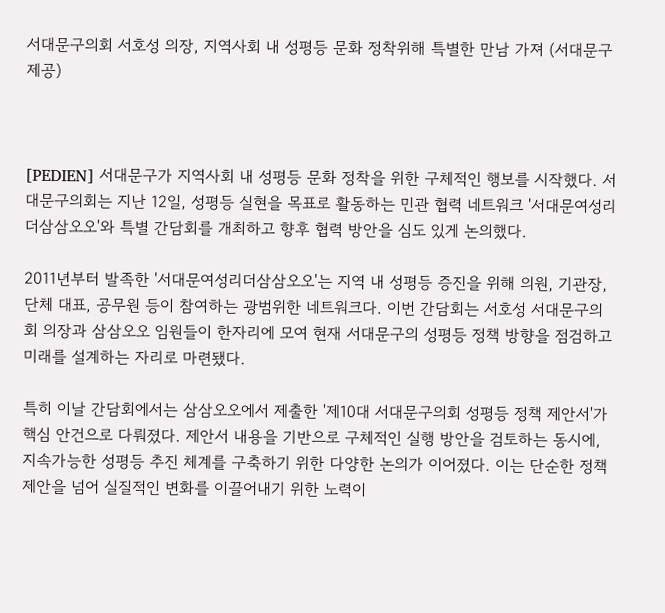서대문구의회 서호성 의장, 지역사회 내 성평등 문화 정착위해 특별한 만남 가져 (서대문구 제공)



[PEDIEN] 서대문구가 지역사회 내 성평등 문화 정착을 위한 구체적인 행보를 시작했다. 서대문구의회는 지난 12일, 성평등 실현을 목표로 활동하는 민관 협력 네트워크 '서대문여성리더삼삼오오'와 특별 간담회를 개최하고 향후 협력 방안을 심도 있게 논의했다.

2011년부터 발족한 '서대문여성리더삼삼오오'는 지역 내 성평등 증진을 위해 의원, 기관장, 단체 대표, 공무원 등이 참여하는 광범위한 네트워크다. 이번 간담회는 서호성 서대문구의회 의장과 삼삼오오 임원들이 한자리에 모여 현재 서대문구의 성평등 정책 방향을 점검하고 미래를 설계하는 자리로 마련됐다.

특히 이날 간담회에서는 삼삼오오에서 제출한 '제10대 서대문구의회 성평등 정책 제안서'가 핵심 안건으로 다뤄졌다. 제안서 내용을 기반으로 구체적인 실행 방안을 검토하는 동시에, 지속가능한 성평등 추진 체계를 구축하기 위한 다양한 논의가 이어졌다. 이는 단순한 정책 제안을 넘어 실질적인 변화를 이끌어내기 위한 노력이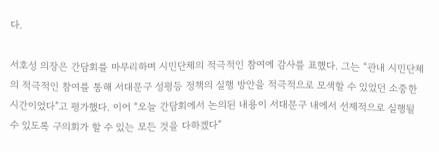다.

서호성 의장은 간담회를 마무리하며 시민단체의 적극적인 참여에 감사를 표했다. 그는 “관내 시민단체의 적극적인 참여를 통해 서대문구 성평등 정책의 실행 방안을 적극적으로 모색할 수 있었던 소중한 시간이었다”고 평가했다. 이어 “오늘 간담회에서 논의된 내용이 서대문구 내에서 선제적으로 실행될 수 있도록 구의회가 할 수 있는 모든 것을 다하겠다”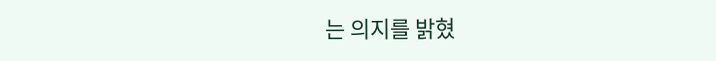는 의지를 밝혔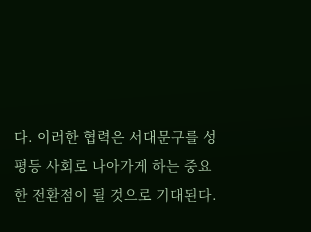다. 이러한 협력은 서대문구를 성평등 사회로 나아가게 하는 중요한 전환점이 될 것으로 기대된다.